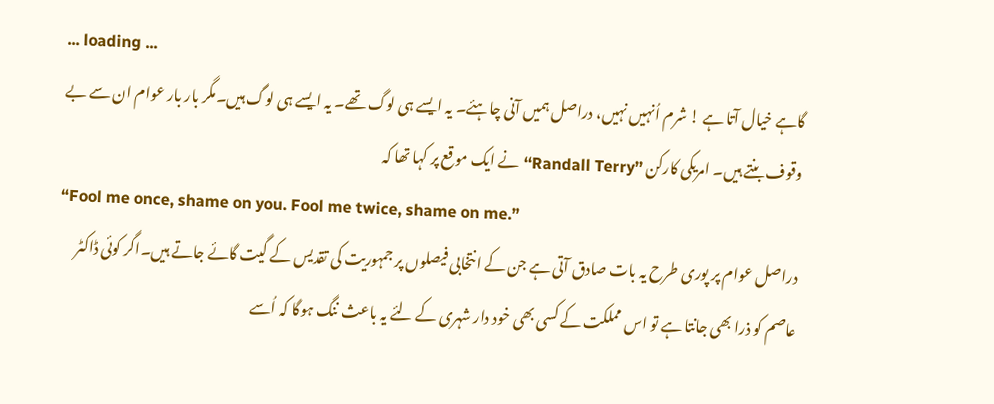... loading ...
گاہے خیال آتا ہے ! شرم اُنہیں نہیں، دراصل ہمیں آنی چاہئے۔ یہ ایسے ہی لوگ تھے۔ یہ ایسے ہی لوگ ہیں۔مگر بار بار عوام ان سے بے وقوف بنتے ہیں۔ امریکی کارکن ’’Randall Terry‘‘ نے ایک موقع پر کہا تھا کہ
“Fool me once, shame on you. Fool me twice, shame on me.”
دراصل عوام پر پوری طرح یہ بات صادق آتی ہے جن کے انتخابی فیصلوں پر جمہوریت کی تقدیس کے گیت گائے جاتے ہیں۔اگر کوئی ڈاکٹر عاصم کو ذرا بھی جانتا ہے تو اس مملکت کے کسی بھی خود دار شہری کے لئے یہ باعث ننگ ہوگا کہ اُسے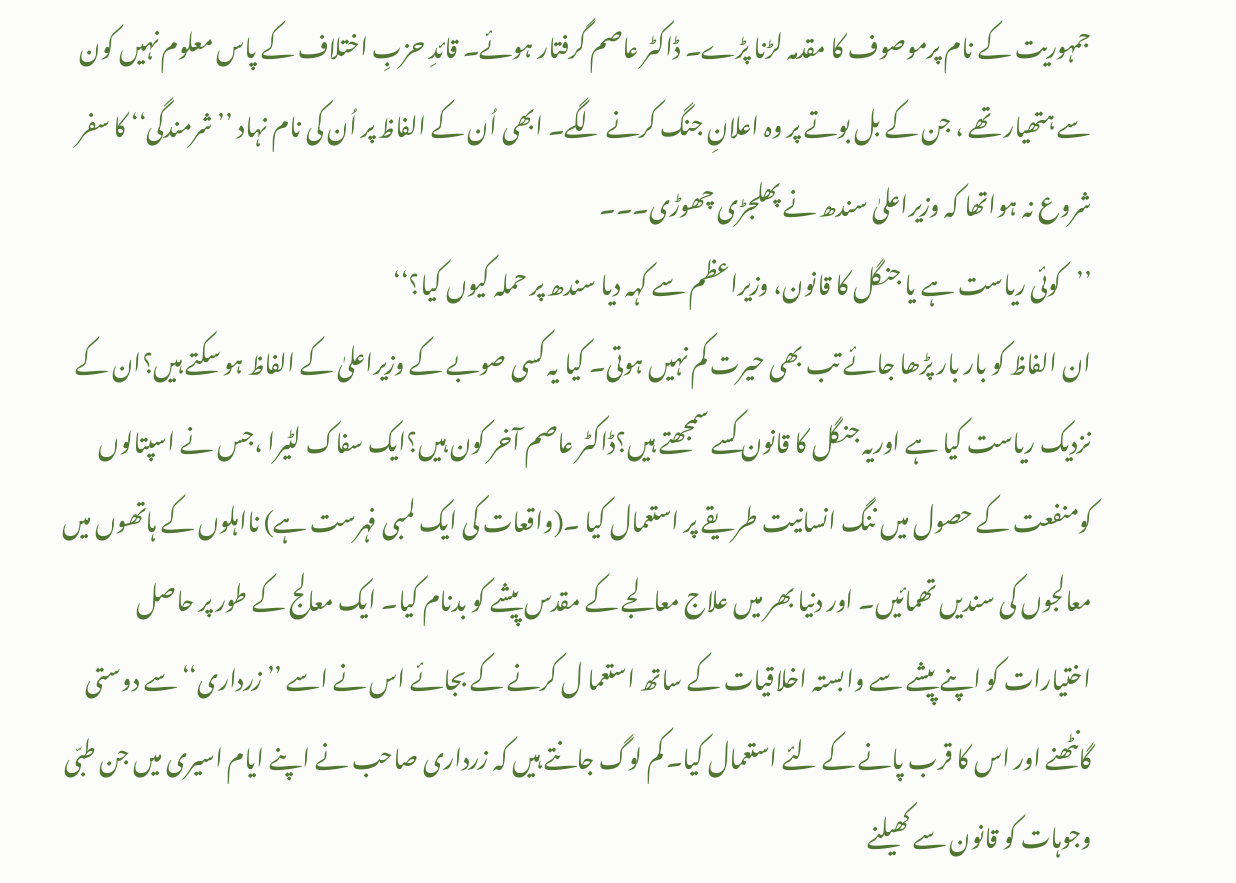جمہوریت کے نام پرموصوف کا مقدمہ لڑنا پڑے۔ ڈاکٹر عاصم گرفتار ہوئے۔ قائدِ حزبِ اختلاف کے پاس معلوم نہیں کون سے ہتھیار تھے ، جن کے بل بوتے پر وہ اعلانِ جنگ کرنے لگے۔ ابھی اُن کے الفاظ پر اُن کی نام نہاد ’’ شرمندگی‘‘ کا سفر شروع نہ ہواتھا کہ وزیراعلیٰ سندھ نے پھلجڑی چھوڑی۔۔۔
’’کوئی ریاست ہے یا جنگل کا قانون، وزیراعظم سے کہہ دیا سندھ پر حملہ کیوں کیا؟‘‘
ان الفاظ کو بار بار پڑھا جائے تب بھی حیرت کم نہیں ہوتی۔ کیا یہ کسی صوبے کے وزیراعلیٰ کے الفاظ ہو سکتے ہیں؟ان کے نزدیک ریاست کیا ہے اوریہ جنگل کا قانون کسے سمجھتے ہیں؟ڈاکٹر عاصم آخر کون ہیں؟ایک سفاک لٹیرا ،جس نے اسپتالوں کومنفعت کے حصول میں ننگ انسانیت طریقے پر استعمال کیا ۔(واقعات کی ایک لمبی فہرست ہے) نااہلوں کے ہاتھوں میں معالجوں کی سندیں تھمائیں۔ اور دنیا بھر میں علاج معالجے کے مقدس پیشے کو بدنام کیا۔ ایک معالج کے طور پر حاصل اختیارات کو اپنے پیشے سے وابستہ اخلاقیات کے ساتھ استعما ل کرنے کے بجائے اس نے اسے ’’زرداری‘‘ سے دوستی گانٹھنے اور اس کا قرب پانے کے لئے استعمال کیا۔ کم لوگ جانتے ہیں کہ زرداری صاحب نے اپنے ایام اسیری میں جن طبّی وجوہات کو قانون سے کھیلنے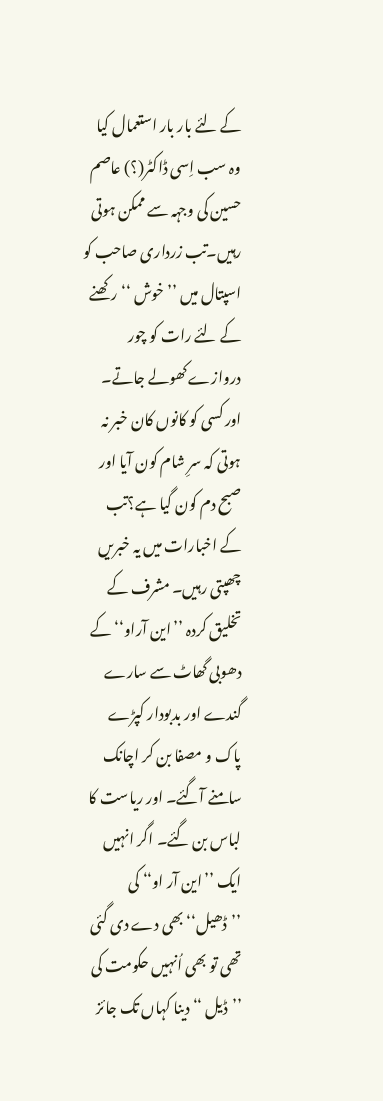کے لئے بار بار استعمال کیا وہ سب اِسی ڈاکٹر(؟) عاصم حسین کی وجہہ سے ممکن ہوتی رہیں۔تب زرداری صاحب کو اسپتال میں ’’خوش ‘‘ رکھنے کے لئے رات کو چور دروازے کھولے جاتے۔ اور کسی کو کانوں کان خبر نہ ہوتی کہ سرِ شام کون آیا اور صبح دم کون گیا ہے؟تب کے اخبارات میں یہ خبریں چھپتی رہیں۔ مشرف کے تخلیق کردہ ’’این آراو‘‘ کے دھوبی گھاٹ سے سارے گندے اور بدبودار کپڑے پاک و مصفا بن کر اچانک سامنے آگئے۔ اور ریاست کا لباس بن گئے۔ اگر انہیں ایک ’’این آر او‘‘ کی ’’ڈھیل‘‘ بھی دے دی گئی تھی تو بھی اُنہیں حکومت کی ’’ڈیل ‘‘ دینا کہاں تک جائز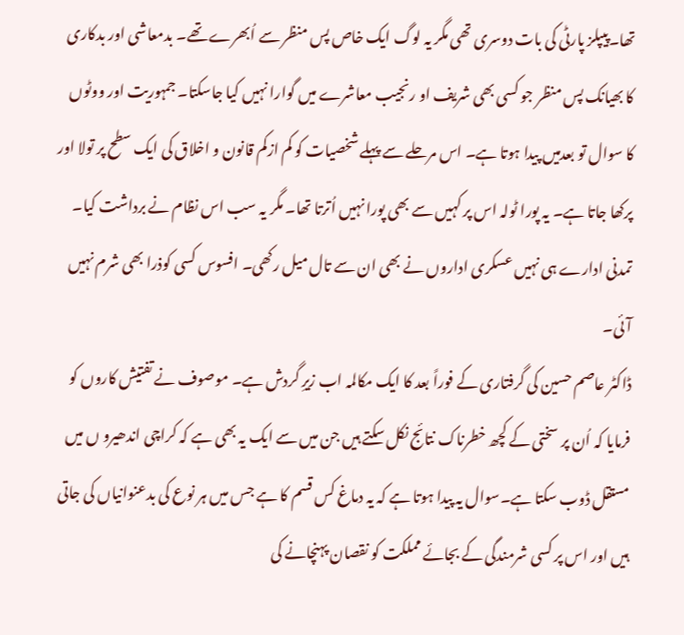تھا۔پیپلز پارٹی کی بات دوسری تھی مگر یہ لوگ ایک خاص پس منظر سے اُبھرے تھے۔ بدمعاشی اور بدکاری کا بھیانک پس منظر جو کسی بھی شریف او رنجیب معاشرے میں گوارا نہیں کیا جاسکتا۔ جمہوریت اور ووٹوں کا سوال تو بعدمیں پیدا ہوتا ہے۔ اس مرحلے سے پہلے شخصیات کو کم ازکم قانون و اخلاق کی ایک سطح پر تولا اور پرکھا جاتا ہے۔ یہ پورا ٹولہ اس پر کہیں سے بھی پورا نہیں اُترتا تھا۔ مگر یہ سب اس نظام نے برداشت کیا۔ تمدنی ادارے ہی نہیں عسکری اداروں نے بھی ان سے تال میل رکھی۔ افسوس کسی کوذرا بھی شرم نہیں آئی۔
ڈاکٹر عاصم حسین کی گرفتاری کے فوراً بعد کا ایک مکالمہ اب زیرِ گردش ہے۔ موصوف نے تفتیش کاروں کو فرمایا کہ اُن پر سختی کے کچھ خطرناک نتائج نکل سکتے ہیں جن میں سے ایک یہ بھی ہے کہ کراچی اندھیرو ں میں مستقل ڈوب سکتا ہے۔سوال یہ پیدا ہوتا ہے کہ یہ دماغ کس قسم کا ہے جس میں ہر نوع کی بدعنوانیاں کی جاتی ہیں اور اس پر کسی شرمندگی کے بجائے مملکت کو نقصان پہنچانے کی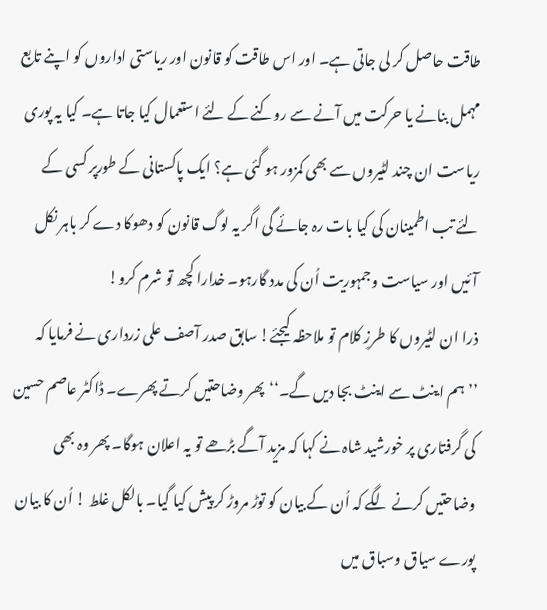طاقت حاصل کر لی جاتی ہے۔ اور اس طاقت کو قانون اور ریاستی اداروں کو اپنے تابع مہمل بنانے یا حرکت میں آنے سے روکنے کے لئے استعمال کیا جاتا ہے۔ کیا یہ پوری ریاست ان چند لٹیروں سے بھی کمزور ہو گئی ہے؟ ایک پاکستانی کے طورپر کسی کے لئے تب اطمینان کی کیا بات رہ جائے گی اگر یہ لوگ قانون کو دھوکا دے کر باہر نکل آئیں اور سیاست وجمہوریت اُن کی مدد گارہو۔ خدارا کچھ تو شرم کرو!
ذرا ان لٹیروں کا طرزِ کلام تو ملاحظہ کیجئے! سابق صدر آصف علی زرداری نے فرمایا کہ ’’ہم اینٹ سے اینٹ بجا دیں گے۔‘‘پھر وضاحتیں کرتے پھرے۔ ڈاکٹر عاصم حسین کی گرفتاری پر خورشید شاہ نے کہا کہ مزید آگے بڑھے تو یہ اعلان ہوگا۔ پھر وہ بھی وضاحتیں کرنے لگے کہ اُن کے بیان کو توڑ مروڑ کر پیش کیا گیا۔ بالکل غلط ! اُن کا بیان پورے سیاق وسباق میں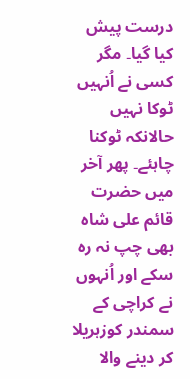درست پیش کیا گیا۔ مگر کسی نے اُنہیں ٹوکا نہیں حالانکہ ٹوکنا چاہئے۔ پھر آخر میں حضرت قائم علی شاہ بھی چپ نہ رہ سکے اور اُنہوں نے کراچی کے سمندر کوزہریلا کر دینے والا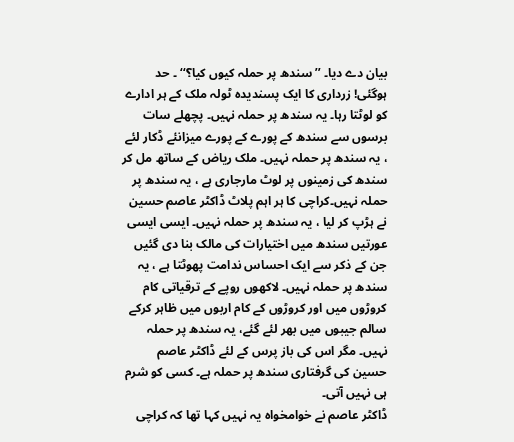بیان دے دیا۔ ’’سندھ پر حملہ کیوں کیا؟‘‘ ۔ حد ہوگئی! زرداری کا ایک پسندیدہ ٹولہ ملک کے ہر ادارے کو لوٹتا رہا۔ یہ سندھ پر حملہ نہیں۔ پچھلے سات برسوں سے سندھ کے پورے کے پورے میزانئے ڈکار لئے ، یہ سندھ پر حملہ نہیں۔ ملک ریاض کے ساتھ مل کر سندھ کی زمینوں پر لوٹ مارجاری ہے ، یہ سندھ پر حملہ نہیں۔کراچی کا ہر اہم پلاٹ ڈاکٹر عاصم حسین نے ہڑپ کر لیا ، یہ سندھ پر حملہ نہیں۔ ایسی ایسی عورتیں سندھ میں اختیارات کی مالک بنا دی گئیں جن کے ذکر سے ایک احساس ندامت پھوٹتا ہے ، یہ سندھ پر حملہ نہیں۔ لاکھوں روپے کے ترقیاتی کام کروڑوں میں اور کروڑوں کے کام اربوں میں ظاہر کرکے سالم جیبوں میں بھر لئے گئے، یہ سندھ پر حملہ نہیں۔ مگر اس کی باز پرس کے لئے ڈاکٹر عاصم حسین کی گرفتاری سندھ پر حملہ ہے۔ کسی کو شرم ہی نہیں آتی۔
ڈاکٹر عاصم نے خوامخواہ یہ نہیں کہا تھا کہ کراچی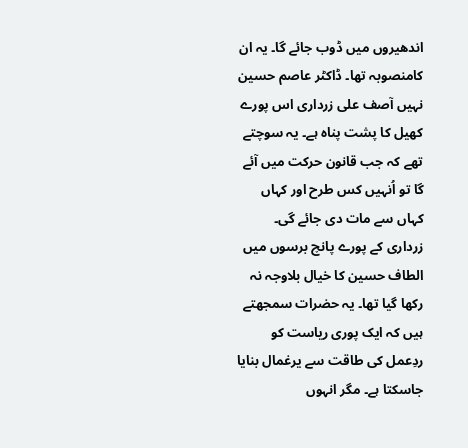اندھیروں میں ڈوب جائے گا۔ یہ ان کامنصوبہ تھا۔ ڈاکٹر عاصم حسین نہیں آصف علی زرداری اس پورے کھیل کا پشت پناہ ہے۔ یہ سوچتے تھے کہ جب قانون حرکت میں آئے گا تو اُنہیں کس طرح اور کہاں کہاں سے مات دی جائے گی۔ زرداری کے پورے پانچ برسوں میں الطاف حسین کا خیال بلاوجہ نہ رکھا گیا تھا۔ یہ حضرات سمجھتے ہیں کہ ایک پوری ریاست کو ردِعمل کی طاقت سے یرغمال بنایا جاسکتا ہے۔ مگر انہوں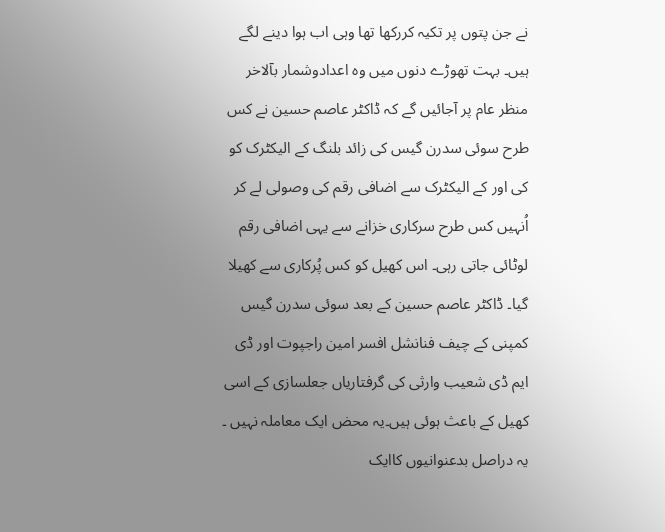نے جن پتوں پر تکیہ کررکھا تھا وہی اب ہوا دینے لگے ہیں۔ بہت تھوڑے دنوں میں وہ اعدادوشمار بآلاخر منظر عام پر آجائیں گے کہ ڈاکٹر عاصم حسین نے کس طرح سوئی سدرن گیس کی زائد بلنگ کے الیکٹرک کو کی اور کے الیکٹرک سے اضافی رقم کی وصولی لے کر اُنہیں کس طرح سرکاری خزانے سے یہی اضافی رقم لوٹائی جاتی رہی۔ اس کھیل کو کس پُرکاری سے کھیلا گیا۔ ڈاکٹر عاصم حسین کے بعد سوئی سدرن گیس کمپنی کے چیف فنانشل افسر امین راجپوت اور ڈی ایم ڈی شعیب وارثی کی گرفتاریاں جعلسازی کے اسی کھیل کے باعث ہوئی ہیں۔یہ محض ایک معاملہ نہیں ۔ یہ دراصل بدعنوانیوں کاایک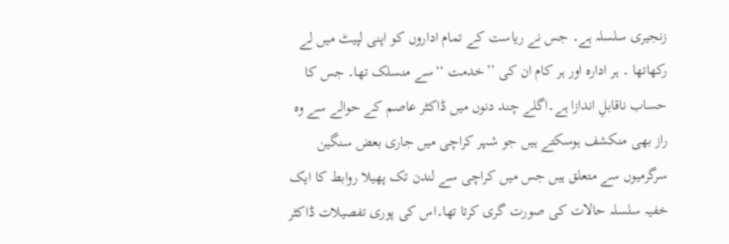زنجیری سلسلہ ہے۔ جس نے ریاست کے تمام اداروں کو اپنی لپیٹ میں لے رکھاتھا ۔ ہر ادارہ اور ہر کام ان کی ’’خدمت ‘‘سے منسلک تھا۔ جس کا حساب ناقابلِ اندازا ہے۔اگلے چند دنوں میں ڈاکٹر عاصم کے حوالے سے وہ راز بھی منکشف ہوسکتے ہیں جو شہر کراچی میں جاری بعض سنگین سرگرمیوں سے متعلق ہیں جس میں کراچی سے لندن تک پھیلا روابط کا ایک خفیہ سلسلہ حالات کی صورت گری کرتا تھا۔اس کی پوری تفصیلات ڈاکٹر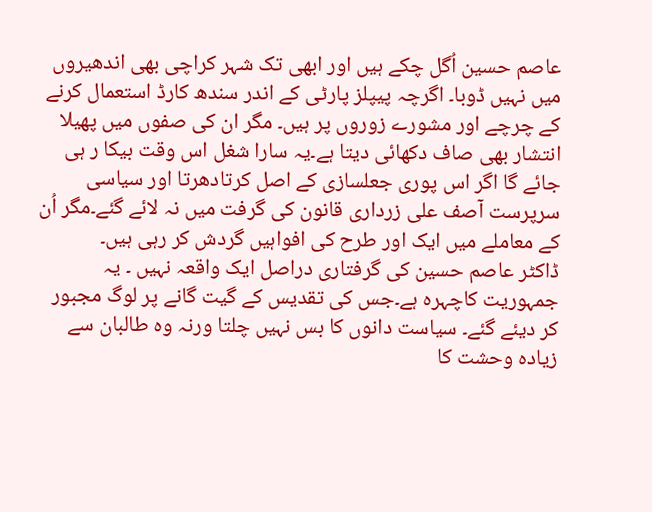عاصم حسین اُگل چکے ہیں اور ابھی تک شہر کراچی بھی اندھیروں میں نہیں ڈوبا۔ اگرچہ پیپلز پارٹی کے اندر سندھ کارڈ استعمال کرنے کے چرچے اور مشورے زوروں پر ہیں۔ مگر ان کی صفوں میں پھیلا انتشار بھی صاف دکھائی دیتا ہے۔یہ سارا شغل اس وقت بیکا ر ہی جائے گا اگر اس پوری جعلسازی کے اصل کرتادھرتا اور سیاسی سرپرست آصف علی زرداری قانون کی گرفت میں نہ لائے گئے۔مگر اُن کے معاملے میں ایک اور طرح کی افواہیں گردش کر رہی ہیں۔
ڈاکٹر عاصم حسین کی گرفتاری دراصل ایک واقعہ نہیں ۔ یہ جمہوریت کاچہرہ ہے۔جس کی تقدیس کے گیت گانے پر لوگ مجبور کر دیئے گئے۔ سیاست دانوں کا بس نہیں چلتا ورنہ وہ طالبان سے زیادہ وحشت کا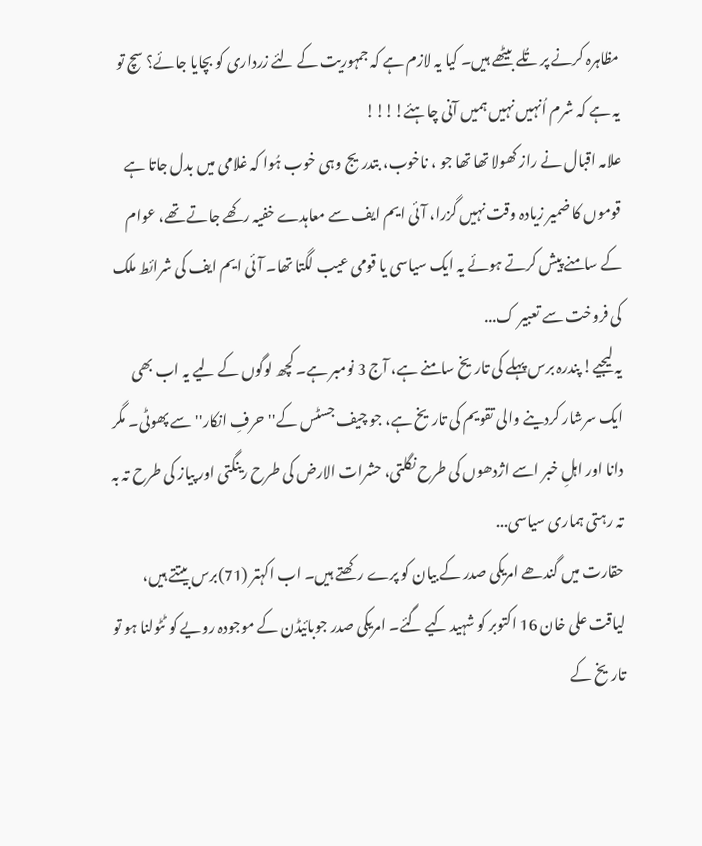مظاہرہ کرنے پر تُلے بیٹھے ہیں۔ کیا یہ لازم ہے کہ جمہوریت کے لئے زرداری کو بچایا جائے؟ سچ تو یہ ہے کہ شرم اُنہیں نہیں ہمیں آنی چاہئے!!!!
علامہ اقبال نے راز کھولا تھا تھا جو ، ناخوب، بتدریج وہی خوب ہُوا کہ غلامی میں بدل جاتا ہے قوموں کا ضمیر زیادہ وقت نہیں گزرا، آئی ایم ایف سے معاہدے خفیہ رکھے جاتے تھے، عوام کے سامنے پیش کرتے ہوئے یہ ایک سیاسی یا قومی عیب لگتا تھا۔ آئی ایم ایف کی شرائط ملک کی فروخت سے تعبیر ک...
یہ لیجیے! پندرہ برس پہلے کی تاریخ سامنے ہے، آج 3 نومبر ہے۔ کچھ لوگوں کے لیے یہ اب بھی ایک سرشار کردینے والی تقویم کی تاریخ ہے، جو چیف جسٹس کے''حرفِ انکار'' سے پھوٹی۔ مگر دانا اور اہلِ خبر اسے اژدھوں کی طرح نگلتی، حشرات الارض کی طرح رینگتی اور پیاز کی طرح تہ بہ تہ رہتی ہماری سیاسی...
حقارت میں گندھے امریکی صدر کے بیان کو پرے رکھتے ہیں۔ اب اکہتر (71)برس بیتتے ہیں، لیاقت علی خان 16 اکتوبر کو شہید کیے گئے۔ امریکی صدر جوبائیڈن کے موجودہ رویے کو ٹٹولنا ہو تو تاریخ کے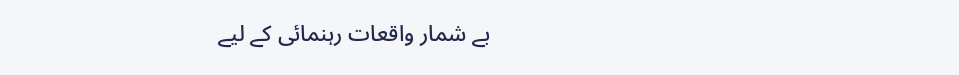بے شمار واقعات رہنمائی کے لیے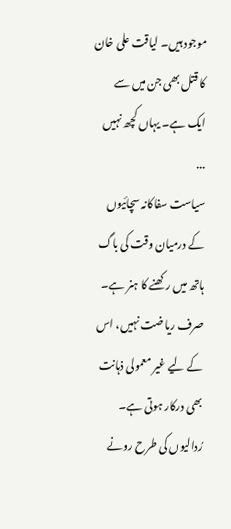موجود ہیں۔ لیاقت علی خان کا قتل بھی جن میں سے ایک ہے۔ یہاں کچھ نہیں ...
سیاست سفاکانہ سچائیوں کے درمیان وقت کی باگ ہاتھ میں رکھنے کا ہنر ہے۔ صرف ریاضت نہیں، اس کے لیے غیر معمولی ذہانت بھی درکار ہوتی ہے۔ رُدالیوں کی طرح رونے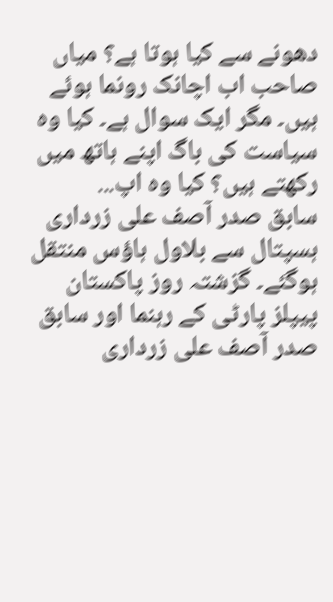دھونے سے کیا ہوتا ہے؟ میاں صاحب اب اچانک رونما ہوئے ہیں۔ مگر ایک سوال ہے۔ کیا وہ سیاست کی باگ اپنے ہاتھ میں رکھتے ہیں؟ کیا وہ اپ...
سابق صدر آصف علی زرداری ہسپتال سے بلاول ہاؤس منتقل ہوگئے۔ گزشتہ روز پاکستان پیپلز پارٹی کے رہنما اور سابق صدر آصف علی زرداری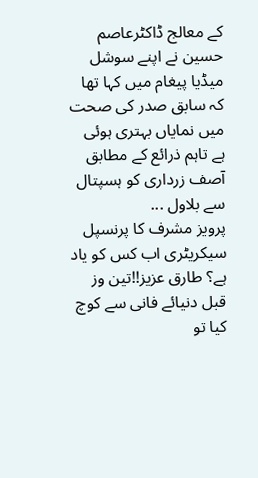کے معالج ڈاکٹرعاصم حسین نے اپنے سوشل میڈیا پیغام میں کہا تھا کہ سابق صدر کی صحت میں نمایاں بہتری ہوئی ہے تاہم ذرائع کے مطابق آصف زرداری کو ہسپتال سے بلاول ...
پرویز مشرف کا پرنسپل سیکریٹری اب کس کو یاد ہے؟ طارق عزیز!!تین وز قبل دنیائے فانی سے کوچ کیا تو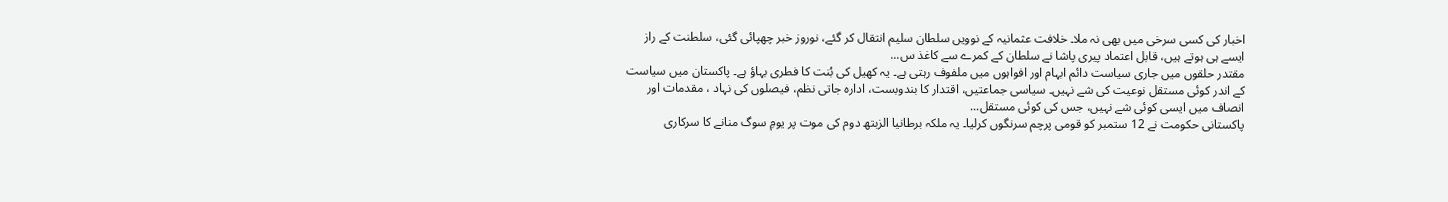اخبار کی کسی سرخی میں بھی نہ ملا۔ خلافت عثمانیہ کے نوویں سلطان سلیم انتقال کر گئے، نوروز خبر چھپائی گئی، سلطنت کے راز ایسے ہی ہوتے ہیں، قابل اعتماد پیری پاشا نے سلطان کے کمرے سے کاغذ س...
مقتدر حلقوں میں جاری سیاست دائم ابہام اور افواہوں میں ملفوف رہتی ہے۔ یہ کھیل کی بُنت کا فطری بہاؤ ہے۔ پاکستان میں سیاست کے اندر کوئی مستقل نوعیت کی شے نہیں۔ سیاسی جماعتیں، اقتدار کا بندوبست، ادارہ جاتی نظم، فیصلوں کی نہاد ، مقدمات اور انصاف میں ایسی کوئی شے نہیں، جس کی کوئی مستقل...
پاکستانی حکومت نے 12 ستمبر کو قومی پرچم سرنگوں کرلیا۔ یہ ملکہ برطانیا الزبتھ دوم کی موت پر یومِ سوگ منانے کا سرکاری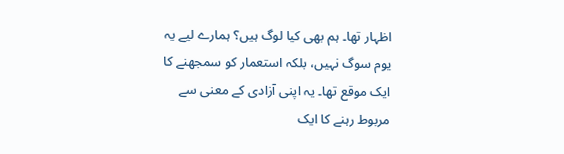اظہار تھا۔ ہم بھی کیا لوگ ہیں؟ ہمارے لیے یہ یوم سوگ نہیں، بلکہ استعمار کو سمجھنے کا ایک موقع تھا۔ یہ اپنی آزادی کے معنی سے مربوط رہنے کا ایک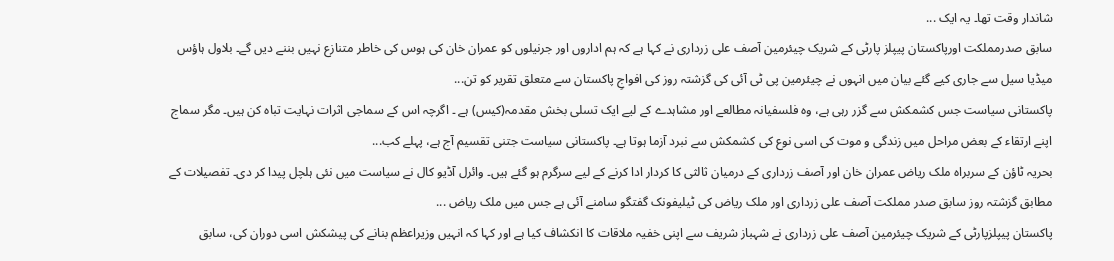شاندار وقت تھا۔ یہ ایک ...
سابق صدرمملکت اورپاکستان پیپلز پارٹی کے شریک چیئرمین آصف علی زرداری نے کہا ہے کہ ہم اداروں اور جرنیلوں کو عمران خان کی ہوس کی خاطر متنازع نہیں بننے دیں گے۔ بلاول ہاؤس میڈیا سیل سے جاری کیے گئے بیان میں انہوں نے چیئرمین پی ٹی آئی کی گزشتہ روز کی افواجِ پاکستان سے متعلق تقریر کو تن...
پاکستانی سیاست جس کشمکش سے گزر رہی ہے، وہ فلسفیانہ مطالعے اور مشاہدے کے لیے ایک تسلی بخش مقدمہ(کیس) ہے ۔ اگرچہ اس کے سماجی اثرات نہایت تباہ کن ہیں۔ مگر سماج اپنے ارتقاء کے بعض مراحل میں زندگی و موت کی اسی نوع کی کشمکش سے نبرد آزما ہوتا ہے۔ پاکستانی سیاست جتنی تقسیم آج ہے، پہلے کب...
بحریہ ٹاؤن کے سربراہ ملک ریاض عمران خان اور آصف زرداری کے درمیان ثالثی کا کردار ادا کرنے کے لیے سرگرم ہو گئے ہیں۔ وائرل آڈیو کال نے سیاست میں نئی ہلچل پیدا کر دی۔ تفصیلات کے مطابق گزشتہ روز سابق صدر مملکت آصف علی زرداری اور ملک ریاض کی ٹیلیفونک گفتگو سامنے آئی ہے جس میں ملک ریاض ...
پاکستان پیپلزپارٹی کے شریک چیئرمین آصف علی زرداری نے شہباز شریف سے اپنی خفیہ ملاقات کا انکشاف کیا ہے اور کہا کہ انہیں وزیراعظم بنانے کی پیشکش اسی دوران کی، سابق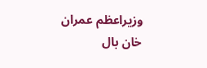وزیراعظم عمران خان بال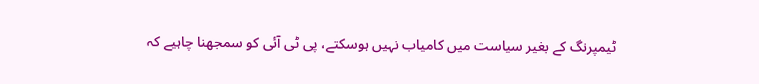ٹیمپرنگ کے بغیر سیاست میں کامیاب نہیں ہوسکتے، پی ٹی آئی کو سمجھنا چاہیے کہ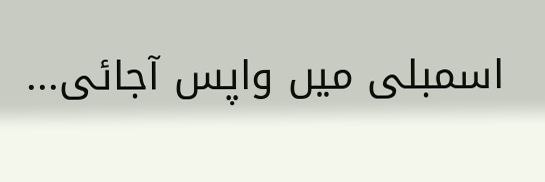اسمبلی میں واپس آجائی...